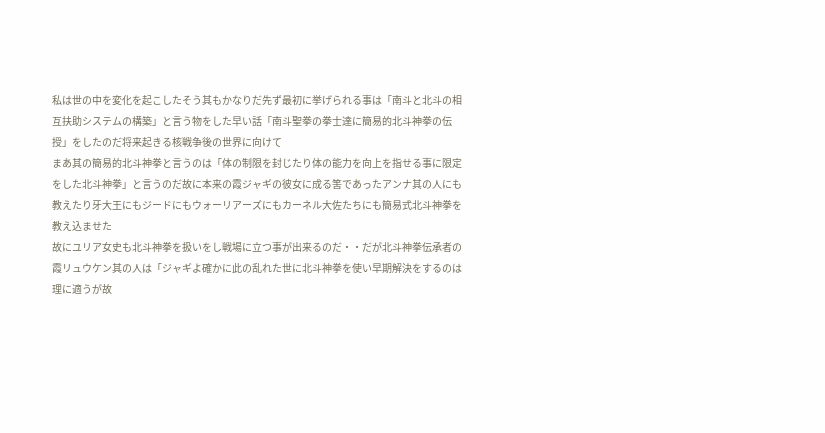私は世の中を変化を起こしたそう其もかなりだ先ず最初に挙げられる事は「南斗と北斗の相互扶助システムの構築」と言う物をした早い話「南斗聖拳の拳士達に簡易的北斗神拳の伝授」をしたのだ将来起きる核戦争後の世界に向けて
まあ其の簡易的北斗神拳と言うのは「体の制限を封じたり体の能力を向上を指せる事に限定をした北斗神拳」と言うのだ故に本来の霞ジャギの彼女に成る筈であったアンナ其の人にも教えたり牙大王にもジードにもウォーリアーズにもカーネル大佐たちにも簡易式北斗神拳を教え込ませた
故にユリア女史も北斗神拳を扱いをし戦場に立つ事が出来るのだ・・だが北斗神拳伝承者の霞リュウケン其の人は「ジャギよ確かに此の乱れた世に北斗神拳を使い早期解決をするのは理に適うが故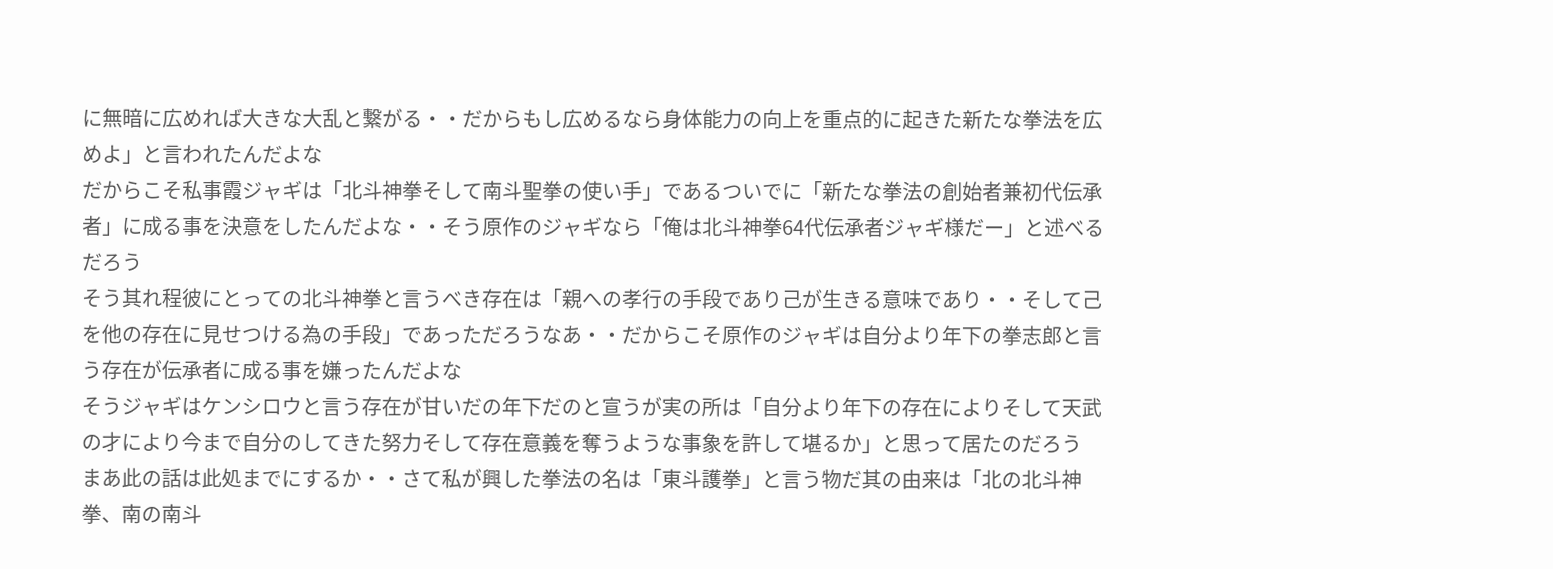に無暗に広めれば大きな大乱と繋がる・・だからもし広めるなら身体能力の向上を重点的に起きた新たな拳法を広めよ」と言われたんだよな
だからこそ私事霞ジャギは「北斗神拳そして南斗聖拳の使い手」であるついでに「新たな拳法の創始者兼初代伝承者」に成る事を決意をしたんだよな・・そう原作のジャギなら「俺は北斗神拳64代伝承者ジャギ様だー」と述べるだろう
そう其れ程彼にとっての北斗神拳と言うべき存在は「親への孝行の手段であり己が生きる意味であり・・そして己を他の存在に見せつける為の手段」であっただろうなあ・・だからこそ原作のジャギは自分より年下の拳志郎と言う存在が伝承者に成る事を嫌ったんだよな
そうジャギはケンシロウと言う存在が甘いだの年下だのと宣うが実の所は「自分より年下の存在によりそして天武の才により今まで自分のしてきた努力そして存在意義を奪うような事象を許して堪るか」と思って居たのだろう
まあ此の話は此処までにするか・・さて私が興した拳法の名は「東斗護拳」と言う物だ其の由来は「北の北斗神拳、南の南斗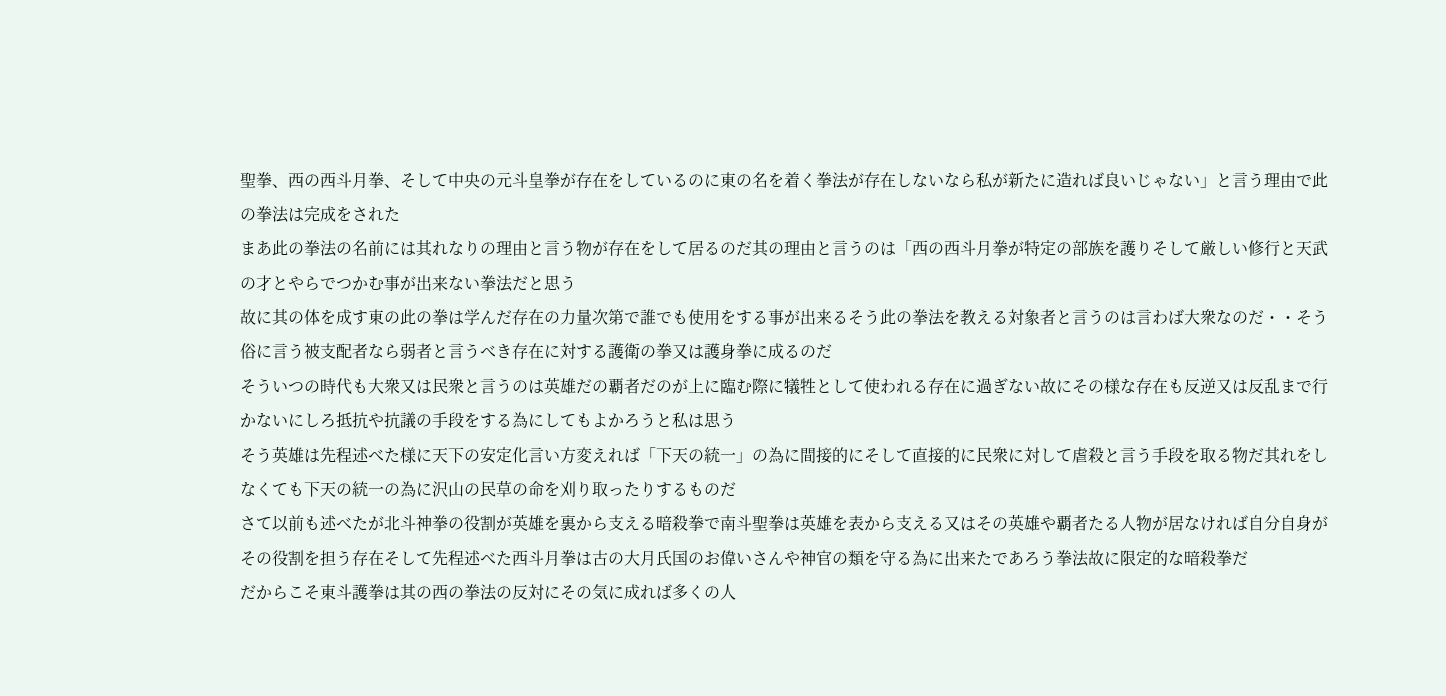聖拳、西の西斗月拳、そして中央の元斗皇拳が存在をしているのに東の名を着く拳法が存在しないなら私が新たに造れば良いじゃない」と言う理由で此の拳法は完成をされた
まあ此の拳法の名前には其れなりの理由と言う物が存在をして居るのだ其の理由と言うのは「西の西斗月拳が特定の部族を護りそして厳しい修行と天武の才とやらでつかむ事が出来ない拳法だと思う
故に其の体を成す東の此の拳は学んだ存在の力量次第で誰でも使用をする事が出来るそう此の拳法を教える対象者と言うのは言わば大衆なのだ・・そう俗に言う被支配者なら弱者と言うべき存在に対する護衛の拳又は護身拳に成るのだ
そういつの時代も大衆又は民衆と言うのは英雄だの覇者だのが上に臨む際に犠牲として使われる存在に過ぎない故にその様な存在も反逆又は反乱まで行かないにしろ抵抗や抗議の手段をする為にしてもよかろうと私は思う
そう英雄は先程述べた様に天下の安定化言い方変えれば「下天の統一」の為に間接的にそして直接的に民衆に対して虐殺と言う手段を取る物だ其れをしなくても下天の統一の為に沢山の民草の命を刈り取ったりするものだ
さて以前も述べたが北斗神拳の役割が英雄を裏から支える暗殺拳で南斗聖拳は英雄を表から支える又はその英雄や覇者たる人物が居なければ自分自身がその役割を担う存在そして先程述べた西斗月拳は古の大月氏国のお偉いさんや神官の類を守る為に出来たであろう拳法故に限定的な暗殺拳だ
だからこそ東斗護拳は其の西の拳法の反対にその気に成れば多くの人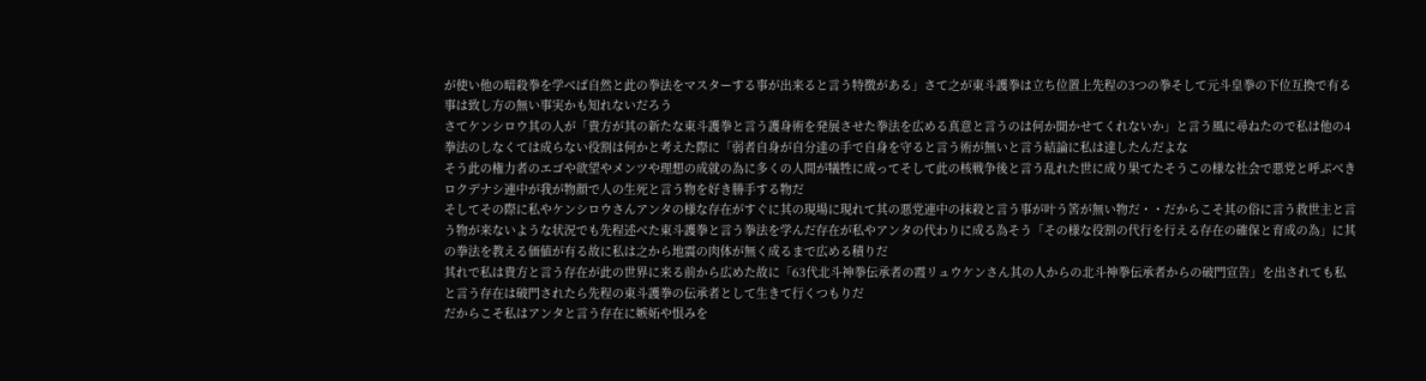が使い他の暗殺拳を学べば自然と此の拳法をマスターする事が出来ると言う特徴がある」さて之が東斗護拳は立ち位置上先程の3つの拳そして元斗皇拳の下位互換で有る事は致し方の無い事実かも知れないだろう
さてケンシロウ其の人が「貴方が其の新たな東斗護拳と言う護身術を発展させた拳法を広める真意と言うのは何か聞かせてくれないか」と言う風に尋ねたので私は他の4拳法のしなくては成らない役割は何かと考えた際に「弱者自身が自分達の手で自身を守ると言う術が無いと言う結論に私は達したんだよな
そう此の権力者のエゴや欲望やメンツや理想の成就の為に多くの人間が犠牲に成ってそして此の核戦争後と言う乱れた世に成り果てたそうこの様な社会で悪党と呼ぶべきロクデナシ連中が我が物顔で人の生死と言う物を好き勝手する物だ
そしてその際に私やケンシロウさんアンタの様な存在がすぐに其の現場に現れて其の悪党連中の抹殺と言う事が叶う筈が無い物だ・・だからこそ其の俗に言う救世主と言う物が来ないような状況でも先程述べた東斗護拳と言う拳法を学んだ存在が私やアンタの代わりに成る為そう「その様な役割の代行を行える存在の確保と育成の為」に其の拳法を教える価値が有る故に私は之から地震の肉体が無く成るまで広める積りだ
其れで私は貴方と言う存在が此の世界に来る前から広めた故に「63代北斗神拳伝承者の霞リュウケンさん其の人からの北斗神拳伝承者からの破門宣告」を出されても私と言う存在は破門されたら先程の東斗護拳の伝承者として生きて行くつもりだ
だからこそ私はアンタと言う存在に嫉妬や恨みを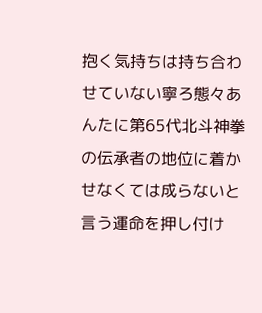抱く気持ちは持ち合わせていない寧ろ態々あんたに第65代北斗神拳の伝承者の地位に着かせなくては成らないと言う運命を押し付け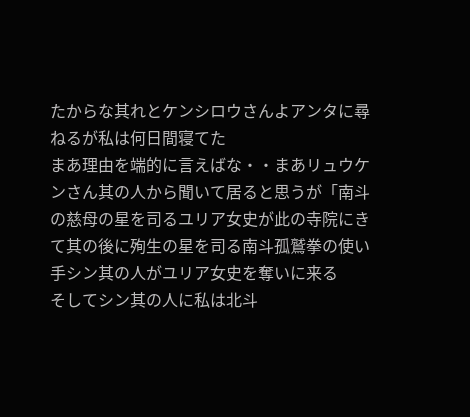たからな其れとケンシロウさんよアンタに尋ねるが私は何日間寝てた
まあ理由を端的に言えばな・・まあリュウケンさん其の人から聞いて居ると思うが「南斗の慈母の星を司るユリア女史が此の寺院にきて其の後に殉生の星を司る南斗孤鷲拳の使い手シン其の人がユリア女史を奪いに来る
そしてシン其の人に私は北斗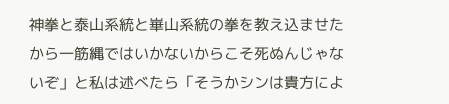神拳と泰山系統と崋山系統の拳を教え込ませたから一筋縄ではいかないからこそ死ぬんじゃないぞ」と私は述べたら「そうかシンは貴方によ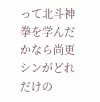って北斗神拳を学んだかなら尚更シンがどれだけの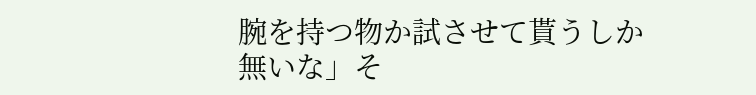腕を持つ物か試させて貰うしか無いな」そ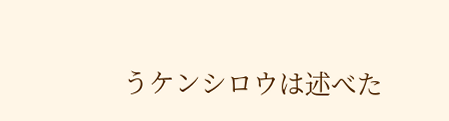うケンシロウは述べた